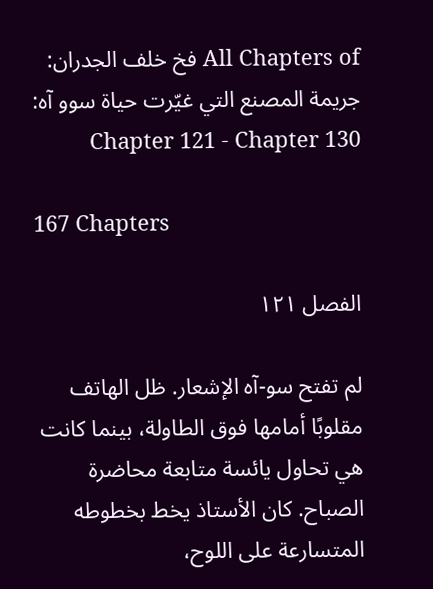All Chapters of فخ خلف الجدران: جريمة المصنع التي غيّرت حياة سوو آه: Chapter 121 - Chapter 130

167 Chapters

الفصل ١٢١

لم تفتح سو-آه الإشعار. ظل الهاتف مقلوبًا أمامها فوق الطاولة، بينما كانت هي تحاول يائسة متابعة محاضرة الصباح. كان الأستاذ يخط بخطوطه المتسارعة على اللوح،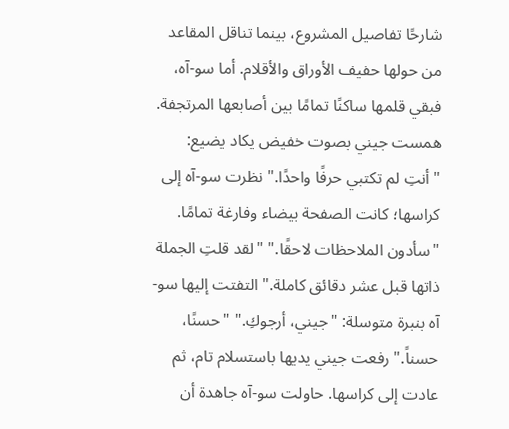شارحًا تفاصيل المشروع، بينما تناقل المقاعد من حولها حفيف الأوراق والأقلام. أما سو-آه، فبقي قلمها ساكنًا تمامًا بين أصابعها المرتجفة. همست جيني بصوت خفيض يكاد يضيع: "أنتِ لم تكتبي حرفًا واحدًا." نظرت سو-آه إلى كراسها؛ كانت الصفحة بيضاء وفارغة تمامًا. "سأدون الملاحظات لاحقًا." "لقد قلتِ الجملة ذاتها قبل عشر دقائق كاملة." التفتت إليها سو-آه بنبرة متوسلة: "جيني، أرجوكِ." "حسنًا، حسناً." رفعت جيني يديها باستسلام تام، ثم عادت إلى كراسها. حاولت سو-آه جاهدة أن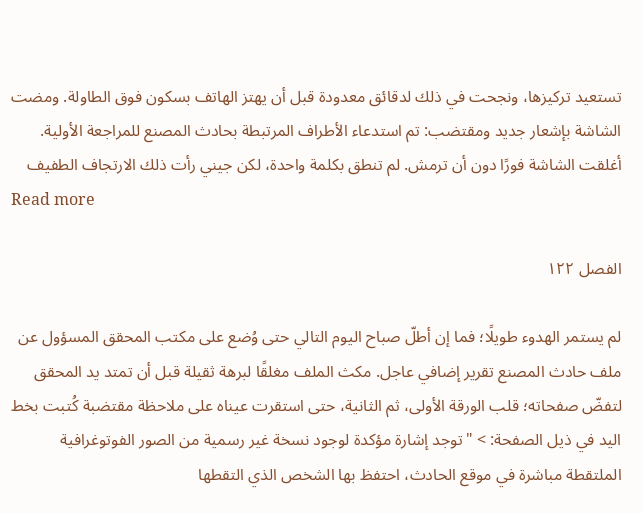تستعيد تركيزها، ونجحت في ذلك لدقائق معدودة قبل أن يهتز الهاتف بسكون فوق الطاولة. ومضت الشاشة بإشعار جديد ومقتضب: تم استدعاء الأطراف المرتبطة بحادث المصنع للمراجعة الأولية. أغلقت الشاشة فورًا دون أن ترمش. لم تنطق بكلمة واحدة، لكن جيني رأت ذلك الارتجاف الطفيف
Read more

الفصل ١٢٢

لم يستمر الهدوء طويلًا؛ فما إن أطلّ صباح اليوم التالي حتى وُضع على مكتب المحقق المسؤول عن ملف حادث المصنع تقرير إضافي عاجل. مكث الملف مغلقًا لبرهة ثقيلة قبل أن تمتد يد المحقق لتفضّ صفحاته؛ قلب الورقة الأولى، ثم الثانية، حتى استقرت عيناه على ملاحظة مقتضبة كُتبت بخط اليد في ذيل الصفحة: > "توجد إشارة مؤكدة لوجود نسخة غير رسمية من الصور الفوتوغرافية الملتقطة مباشرة في موقع الحادث، احتفظ بها الشخص الذي التقطها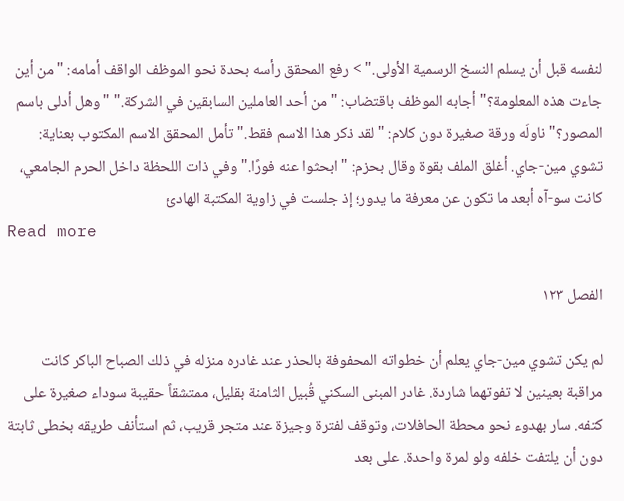لنفسه قبل أن يسلم النسخ الرسمية الأولى." > رفع المحقق رأسه بحدة نحو الموظف الواقف أمامه: "من أين جاءت هذه المعلومة؟" أجابه الموظف باقتضاب: "من أحد العاملين السابقين في الشركة." "وهل أدلى باسم المصور؟" ناولَه ورقة صغيرة دون كلام: "لقد ذكر هذا الاسم فقط." تأمل المحقق الاسم المكتوب بعناية: تشوي مين-جاي. أغلق الملف بقوة وقال بحزم: "ابحثوا عنه فورًا." وفي ذات اللحظة داخل الحرم الجامعي، كانت سو-آه أبعد ما تكون عن معرفة ما يدور؛ إذ جلست في زاوية المكتبة الهادئ
Read more

الفصل ١٢٣

لم يكن تشوي مين-جاي يعلم أن خطواته المحفوفة بالحذر عند غادره منزله في ذلك الصباح الباكر كانت مراقبة بعينين لا تفوتهما شاردة. غادر المبنى السكني قُبيل الثامنة بقليل، ممتشقاً حقيبة سوداء صغيرة على كتفه. سار بهدوء نحو محطة الحافلات، وتوقف لفترة وجيزة عند متجر قريب، ثم استأنف طريقه بخطى ثابتة دون أن يلتفت خلفه ولو لمرة واحدة. على بعد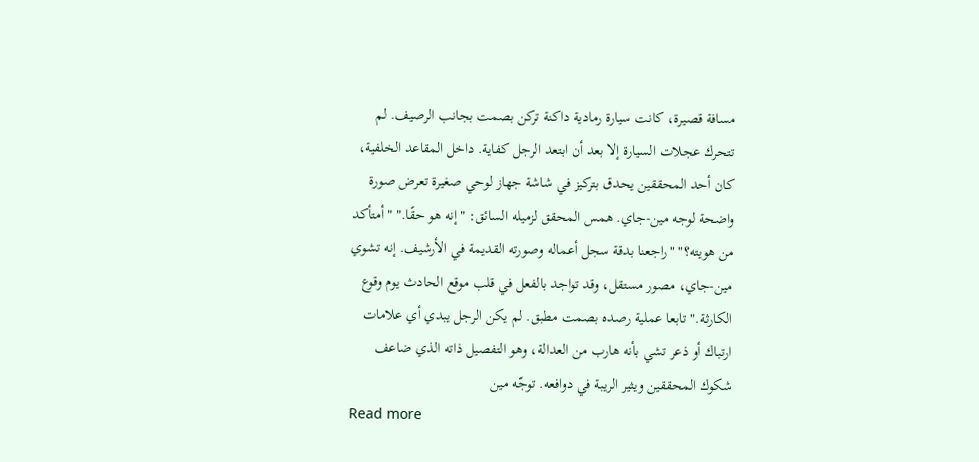مسافة قصيرة، كانت سيارة رمادية داكنة تركن بصمت بجانب الرصيف. لم تتحرك عجلات السيارة إلا بعد أن ابتعد الرجل كفاية. داخل المقاعد الخلفية، كان أحد المحققين يحدق بتركيز في شاشة جهاز لوحي صغيرة تعرض صورة واضحة لوجه مين-جاي. همس المحقق لزميله السائق: "إنه هو حقًا." "أمتأكد من هويته؟" "راجعنا بدقة سجل أعماله وصورته القديمة في الأرشيف. إنه تشوي مين-جاي، مصور مستقل، وقد تواجد بالفعل في قلب موقع الحادث يوم وقوع الكارثة." تابعا عملية رصده بصمت مطبق. لم يكن الرجل يبدي أي علامات ارتباك أو ذعر تشي بأنه هارب من العدالة، وهو التفصيل ذاته الذي ضاعف شكوك المحققين ويثير الريبة في دوافعه. توجّه مين
Read more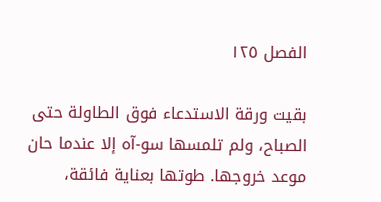الفصل ١٢٥

بقيت ورقة الاستدعاء فوق الطاولة حتى الصباح، ولم تلمسها سو-آه إلا عندما حان موعد خروجها. طوتها بعناية فائقة،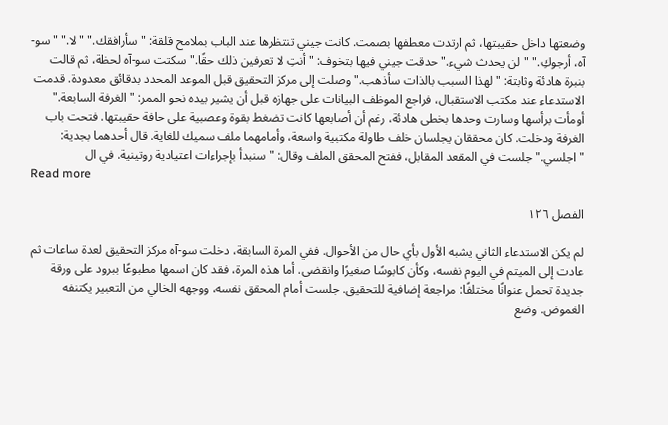وضعتها داخل حقيبتها، ثم ارتدت معطفها بصمت. كانت جيني تنتظرها عند الباب بملامح قلقة: "سأرافقك." "لا." "سو-آه، أرجوكِ." "لن يحدث شيء." حدقت جيني فيها بتخوف: "أنتِ لا تعرفين ذلك حقًا." سكتت سو-آه لحظة، ثم قالت بنبرة هادئة وثابتة: "لهذا السبب بالذات سأذهب." وصلت إلى مركز التحقيق قبل الموعد المحدد بدقائق معدودة. قدمت الاستدعاء عند مكتب الاستقبال، فراجع الموظف البيانات على جهازه قبل أن يشير بيده نحو الممر: "الغرفة السابعة." أومأت برأسها وسارت وحدها بخطى هادئة، رغم أن أصابعها كانت تضغط بقوة وعصبية على حافة حقيبتها. فتحت باب الغرفة ودخلت. كان محققان يجلسان خلف طاولة مكتبية واسعة، وأمامهما ملف سميك للغاية. قال أحدهما بجدية: "اجلسي." جلست في المقعد المقابل، ففتح المحقق الملف وقال: "سنبدأ بإجراءات اعتيادية روتينية. في ال
Read more

الفصل ١٢٦

لم يكن الاستدعاء الثاني يشبه الأول بأي حال من الأحوال. ففي المرة السابقة، دخلت سو-آه مركز التحقيق لعدة ساعات ثم عادت إلى الميتم في اليوم نفسه، وكأن كابوسًا صغيرًا وانقضى. أما هذه المرة، فقد كان اسمها مطبوعًا ببرود على ورقة جديدة تحمل عنوانًا مختلفًا: مراجعة إضافية للتحقيق. جلست أمام المحقق نفسه، ووجهه الخالي من التعبير يكتنفه الغموض. وضع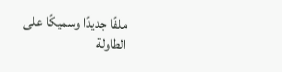ملفًا جديدًا وسميكًا على الطاولة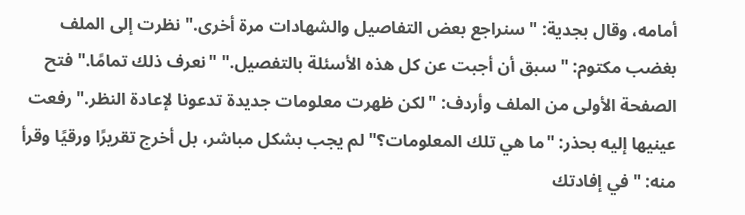أمامه، وقال بجدية: "سنراجع بعض التفاصيل والشهادات مرة أخرى." نظرت إلى الملف بغضب مكتوم: "سبق أن أجبت عن كل هذه الأسئلة بالتفصيل." "نعرف ذلك تمامًا." فتح الصفحة الأولى من الملف وأردف: "لكن ظهرت معلومات جديدة تدعونا لإعادة النظر." رفعت عينيها إليه بحذر: "ما هي تلك المعلومات؟" لم يجب بشكل مباشر، بل أخرج تقريرًا ورقيًا وقرأ منه: "في إفادتك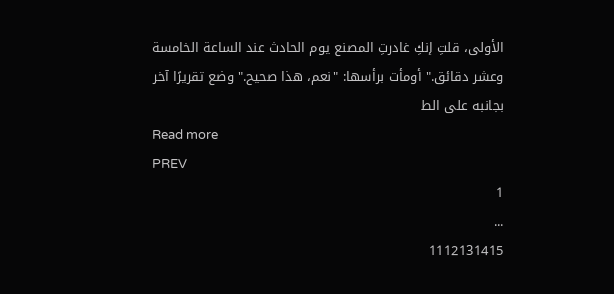الأولى، قلتِ إنكِ غادرتِ المصنع يوم الحادث عند الساعة الخامسة وعشر دقائق." أومأت برأسها: "نعم، هذا صحيح." وضع تقريرًا آخر بجانبه على الط
Read more
PREV
1
...
1112131415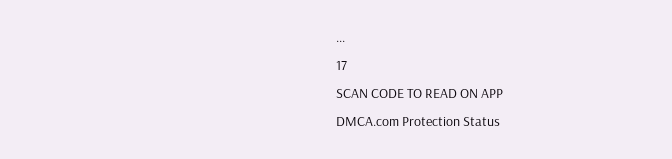...
17
SCAN CODE TO READ ON APP
DMCA.com Protection Status